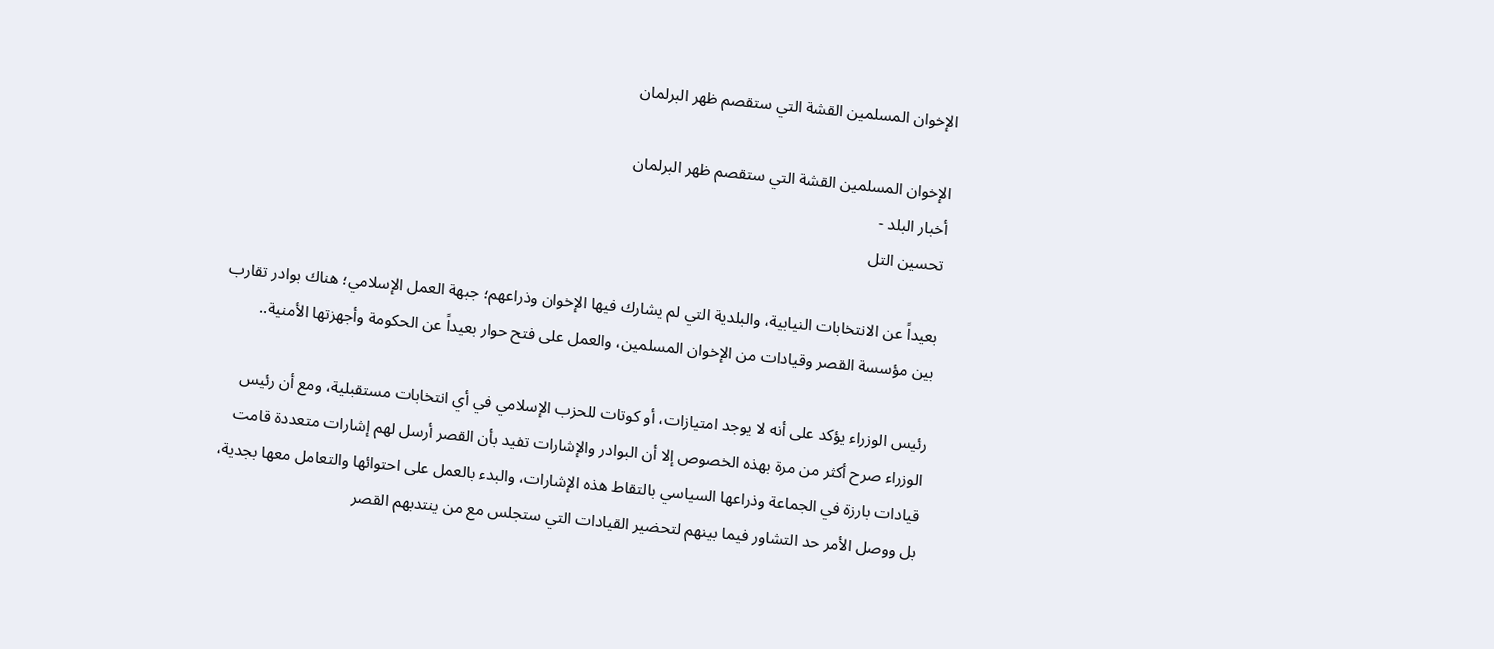الإخوان المسلمين القشة التي ستقصم ظهر البرلمان

الإخوان المسلمين القشة التي ستقصم ظهر البرلمان
أخبار البلد -
تحسين التل

بعيداً عن الانتخابات النيابية، والبلدية التي لم يشارك فيها الإخوان وذراعهم؛ جبهة العمل الإسلامي؛ هناك بوادر تقارب بين مؤسسة القصر وقيادات من الإخوان المسلمين، والعمل على فتح حوار بعيداً عن الحكومة وأجهزتها الأمنية..

رئيس الوزراء يؤكد على أنه لا يوجد امتيازات، أو كوتات للحزب الإسلامي في أي انتخابات مستقبلية، ومع أن رئيس الوزراء صرح أكثر من مرة بهذه الخصوص إلا أن البوادر والإشارات تفيد بأن القصر أرسل لهم إشارات متعددة قامت قيادات بارزة في الجماعة وذراعها السياسي بالتقاط هذه الإشارات، والبدء بالعمل على احتوائها والتعامل معها بجدية، بل ووصل الأمر حد التشاور فيما بينهم لتحضير القيادات التي ستجلس مع من ينتدبهم القصر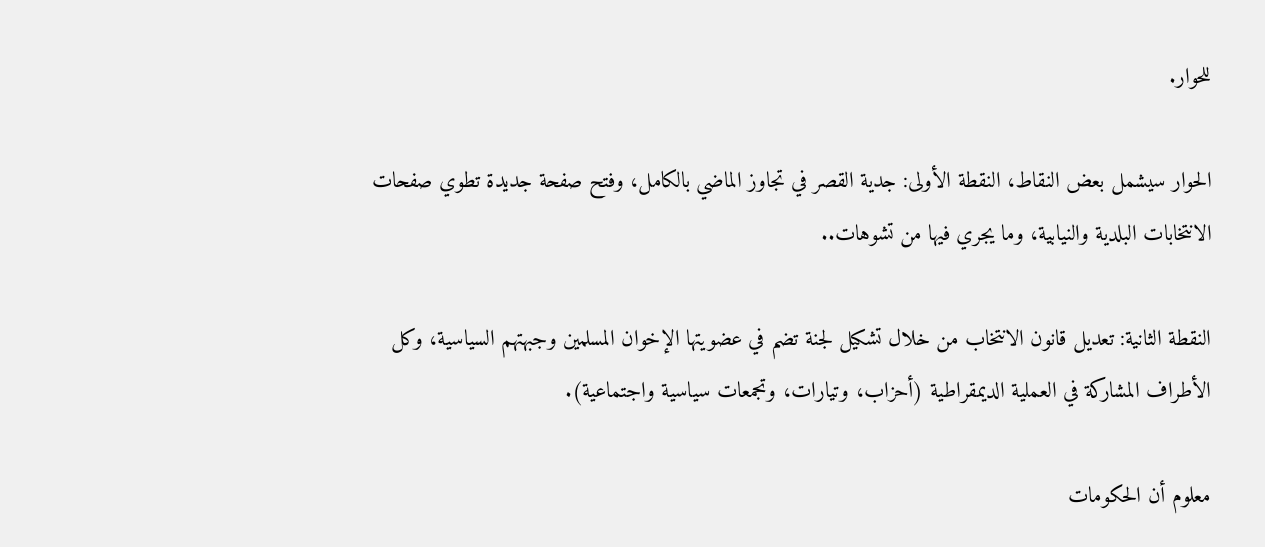للحوار.

الحوار سيشمل بعض النقاط، النقطة الأولى: جدية القصر في تجاوز الماضي بالكامل، وفتح صفحة جديدة تطوي صفحات الانتخابات البلدية والنيابية، وما يجري فيها من تشوهات..

النقطة الثانية: تعديل قانون الانتخاب من خلال تشكيل لجنة تضم في عضويتها الإخوان المسلمين وجبهتهم السياسية، وكل الأطراف المشاركة في العملية الديمقراطية (أحزاب، وتيارات، وتجمعات سياسية واجتماعية).

معلوم أن الحكومات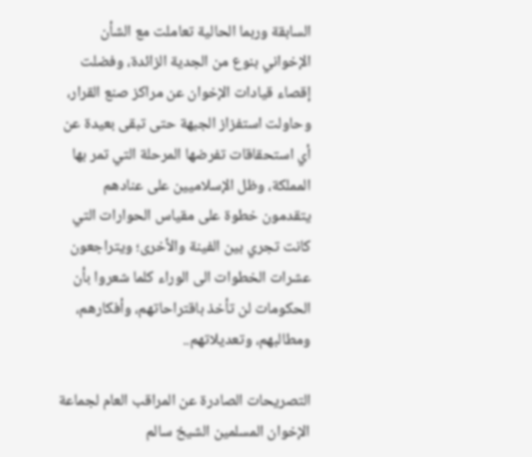السابقة وربما الحالية تعاملت مع الشأن الإخواني بنوع من الجدية الزائدة، وفضلت إقصاء قيادات الإخوان عن مراكز صنع القرار، وحاولت استفزاز الجبهة حتى تبقى بعيدة عن أي استحقاقات تفرضها المرحلة التي تمر بها المملكة، وظل الإسلاميين على عنادهم يتقدمون خطوة على مقياس الحوارات التي كانت تجري بين الفينة والأخرى؛ ويتراجعون عشرات الخطوات الى الوراء كلما شعروا بأن الحكومات لن تأخذ باقتراحاتهم، وأفكارهم، ومطالبهم، وتعديلاتهم..

التصريحات الصادرة عن المراقب العام لجماعة الإخوان المسلمين الشيخ سالم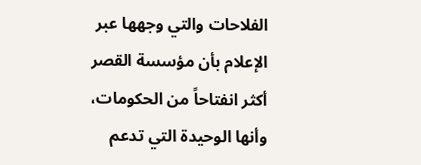الفلاحات والتي وجهها عبر الإعلام بأن مؤسسة القصر أكثر انفتاحاً من الحكومات، وأنها الوحيدة التي تدعم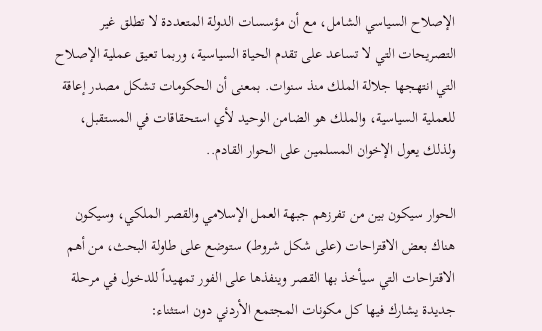الإصلاح السياسي الشامل، مع أن مؤسسات الدولة المتعددة لا تطلق غير التصريحات التي لا تساعد على تقدم الحياة السياسية، وربما تعيق عملية الإصلاح التي انتهجها جلالة الملك منذ سنوات. بمعنى أن الحكومات تشكل مصدر إعاقة للعملية السياسية، والملك هو الضامن الوحيد لأي استحقاقات في المستقبل، ولذلك يعول الإخوان المسلمين على الحوار القادم..

الحوار سيكون بين من تفرزهم جبهة العمل الإسلامي والقصر الملكي، وسيكون هناك بعض الاقتراحات (على شكل شروط) ستوضع على طاولة البحث، من أهم الاقتراحات التي سيأخذ بها القصر وينفذها على الفور تمهيداً للدخول في مرحلة جديدة يشارك فيها كل مكونات المجتمع الأردني دون استثناء: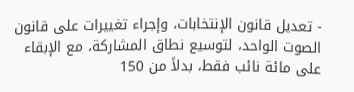- تعديل قانون الإنتخابات، وإجراء تغييرات على قانون الصوت الواحد، لتوسيع نطاق المشاركة، مع الإبقاء على مائة نائب فقط، بدلاً من 150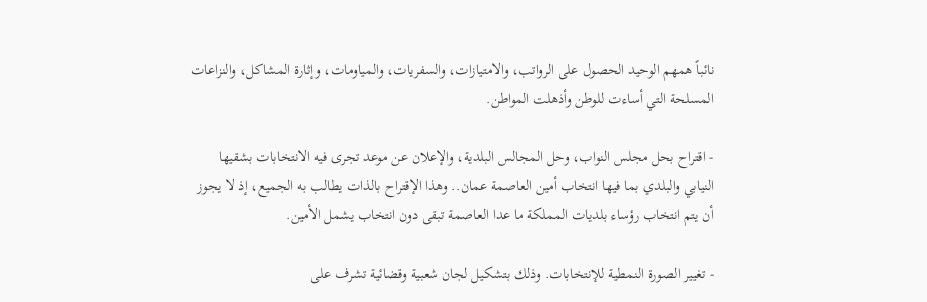نائباً همهم الوحيد الحصول على الرواتب، والامتيازات، والسفريات، والمياومات، وإثارة المشاكل، والنزاعات المسلحة التي أساءت للوطن وأذهلت المواطن.

- اقتراح بحل مجلس النواب، وحل المجالس البلدية، والإعلان عن موعد تجرى فيه الانتخابات بشقيها النيابي والبلدي بما فيها انتخاب أمين العاصمة عمان.. وهذا الإقتراح بالذات يطالب به الجميع، إذ لا يجوز أن يتم انتخاب رؤساء بلديات المملكة ما عدا العاصمة تبقى دون انتخاب يشمل الأمين.

- تغيير الصورة النمطية للإنتخابات. وذلك بتشكيل لجان شعبية وقضائية تشرف على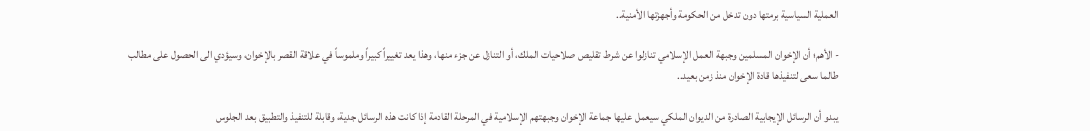العملية السياسية برمتها دون تدخل من الحكومة وأجهزتها الأمنية..

- الأهم؛ أن الإخوان المسلمين وجبهة العمل الإسلامي تنازلوا عن شرط تقليص صلاحيات الملك، أو التنازل عن جزء منها، وهذا يعد تغييراً كبيراً وملموساً في علاقة القصر بالإخوان، وسيؤدي الى الحصول على مطالب طالما سعى لتنفيذها قادة الإخوان منذ زمن بعيد..

يبدو أن الرسائل الإيجابية الصادرة من الديوان الملكي سيعمل عليها جماعة الإخوان وجبهتهم الإسلامية في المرحلة القادمة إذا كانت هذه الرسائل جدية، وقابلة للتنفيذ والتطبيق بعد الجلوس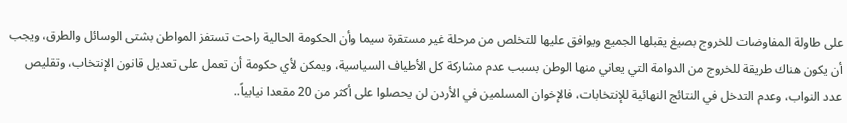على طاولة المفاوضات للخروج بصيغ يقبلها الجميع ويوافق عليها للتخلص من مرحلة غير مستقرة سيما وأن الحكومة الحالية راحت تستفز المواطن بشتى الوسائل والطرق، ويجب أن يكون هناك طريقة للخروج من الدوامة التي يعاني منها الوطن بسبب عدم مشاركة كل الأطياف السياسية، ويمكن لأي حكومة أن تعمل على تعديل قانون الإنتخاب، وتقليص عدد النواب، وعدم التدخل في النتائج النهائية للإنتخابات، فالإخوان المسلمين في الأردن لن يحصلوا على أكثر من 20 مقعدا نيابياً..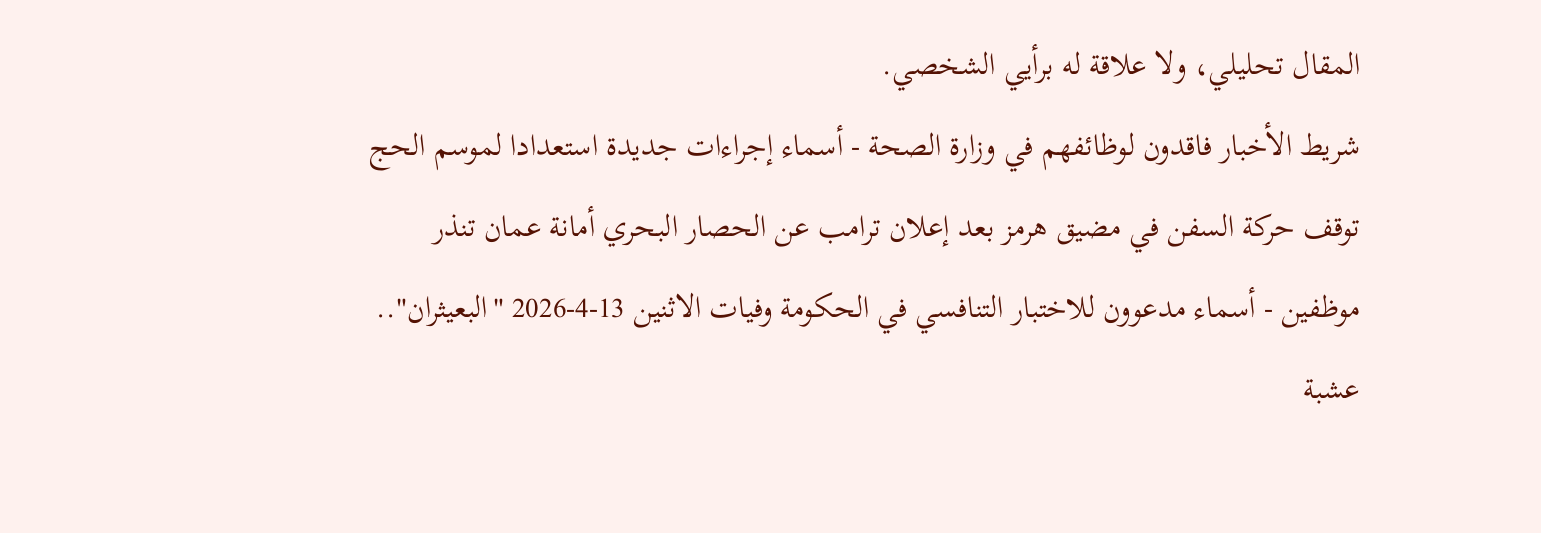المقال تحليلي، ولا علاقة له برأيي الشخصي.
شريط الأخبار فاقدون لوظائفهم في وزارة الصحة - أسماء إجراءات جديدة استعدادا لموسم الحج توقف حركة السفن في مضيق هرمز بعد إعلان ترامب عن الحصار البحري أمانة عمان تنذر موظفين - أسماء مدعوون للاختبار التنافسي في الحكومة وفيات الاثنين 13-4-2026 "البعيثران".. عشبة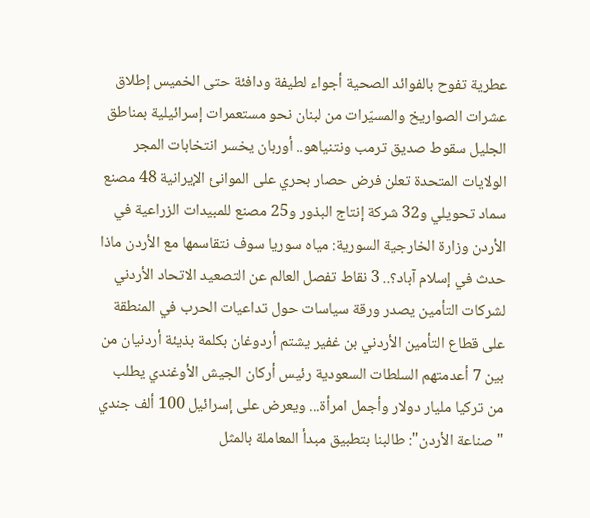عطرية تفوح بالفوائد الصحية أجواء لطيفة ودافئة حتى الخميس إطلاق عشرات الصواريخ والمسيّرات من لبنان نحو مستعمرات إسرائيلية بمناطق الجليل سقوط صديق ترمب ونتنياهو.. أوربان يخسر انتخابات المجر الولايات المتحدة تعلن فرض حصار بحري على الموانئ الإيرانية 48 مصنع سماد تحويلي و32 شركة إنتاج البذور و25 مصنع للمبيدات الزراعية في الأردن وزارة الخارجية السورية: مياه سوريا سوف نتقاسمها مع الأردن ماذا حدث في إسلام آباد؟.. 3 نقاط تفصل العالم عن التصعيد الاتحاد الأردني لشركات التأمين يصدر ورقة سياسات حول تداعيات الحرب في المنطقة على قطاع التأمين الأردني بن غفير يشتم أردوغان بكلمة بذيئة أردنيان من بين 7 أعدمتهم السلطات السعودية رئيس أركان الجيش الأوغندي يطلب من تركيا مليار دولار وأجمل امرأة... ويعرض على إسرائيل 100 ألف جندي "صناعة الأردن": طالبنا بتطبيق مبدأ المعاملة بالمثل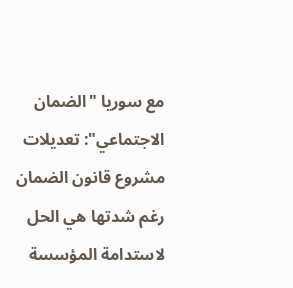مع سوريا "الضمان الاجتماعي": تعديلات مشروع قانون الضمان رغم شدتها هي الحل لاستدامة المؤسسة